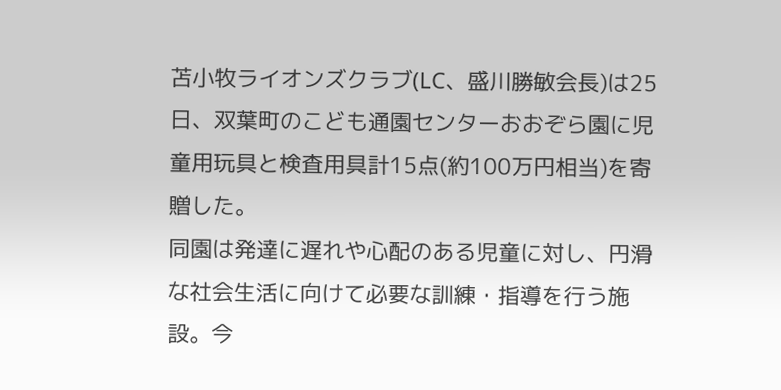苫小牧ライオンズクラブ(LC、盛川勝敏会長)は25日、双葉町のこども通園センターおおぞら園に児童用玩具と検査用具計15点(約100万円相当)を寄贈した。
同園は発達に遅れや心配のある児童に対し、円滑な社会生活に向けて必要な訓練・指導を行う施設。今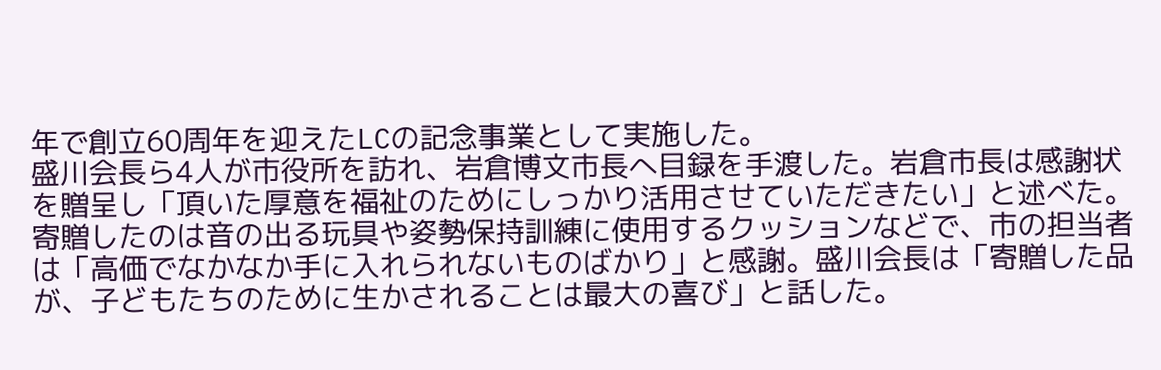年で創立60周年を迎えたLCの記念事業として実施した。
盛川会長ら4人が市役所を訪れ、岩倉博文市長へ目録を手渡した。岩倉市長は感謝状を贈呈し「頂いた厚意を福祉のためにしっかり活用させていただきたい」と述べた。
寄贈したのは音の出る玩具や姿勢保持訓練に使用するクッションなどで、市の担当者は「高価でなかなか手に入れられないものばかり」と感謝。盛川会長は「寄贈した品が、子どもたちのために生かされることは最大の喜び」と話した。